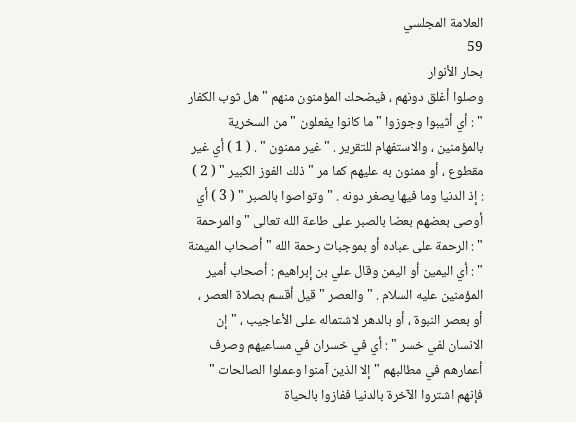العلامة المجلسي
59
بحار الأنوار
وصلوا أغلق دونهم ، فيضحك المؤمنون منهم " هل ثوب الكفار " : أي أثيبوا وجوزوا " ما كانوا يفعلون " من السخرية بالمؤمنين ، والاستفهام للتقرير . " غير ممنون " . ( 1 ) أي غير مقطوع ، أو ممنون به عليهم كما مر " ذلك الفوز الكبير " ( 2 ) : إذ الدنيا وما فيها يصغر دونه . " وتواصوا بالصبر " ( 3 ) أي أوصى بعضهم بعضا بالصبر على طاعة الله تعالى " والمرحمة " : الرحمة على عباده أو بموجبات رحمة الله " أصحاب الميمنة " : أي اليمين أو اليمن وقال علي بن إبراهيم : أصحاب أمير المؤمنين عليه السلام . " والعصر " قيل أقسم بصلاة العصر ، أو بعصر النبوة ، أو بالدهر لاشتماله على الأعاجيب ، " إن الانسان لفي خسر " : أي في خسران في مساعيهم وصرف أعمارهم في مطالبهم " إلا الذين آمنوا وعملوا الصالحات " فإنهم اشتروا الآخرة بالدنيا ففازوا بالحياة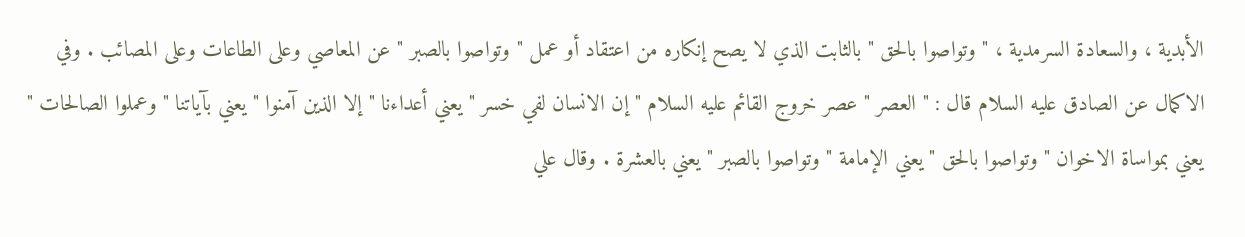الأبدية ، والسعادة السرمدية ، " وتواصوا بالحق " بالثابت الذي لا يصح إنكاره من اعتقاد أو عمل " وتواصوا بالصبر " عن المعاصي وعلى الطاعات وعلى المصائب . وفي الاكمال عن الصادق عليه السلام قال : " العصر " عصر خروج القائم عليه السلام " إن الانسان لفي خسر " يعني أعداءنا " إلا الذين آمنوا " يعني بآياتنا " وعملوا الصالحات " يعني بمواساة الاخوان " وتواصوا بالحق " يعني الإمامة " وتواصوا بالصبر " يعني بالعشرة . وقال علي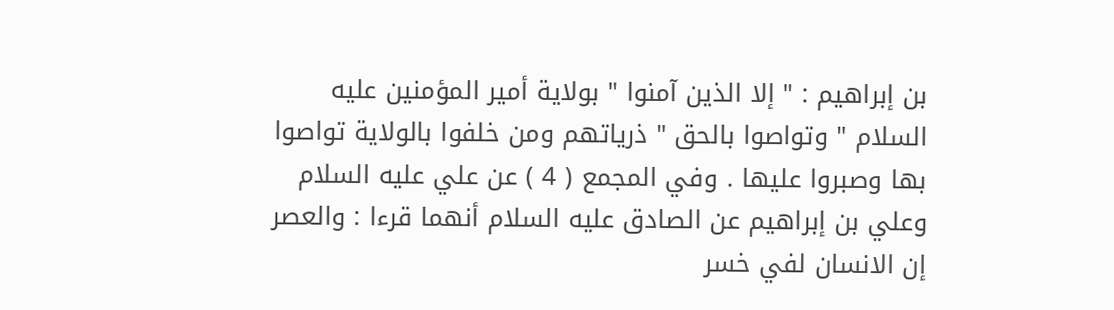بن إبراهيم : " إلا الذين آمنوا " بولاية أمير المؤمنين عليه السلام " وتواصوا بالحق " ذرياتهم ومن خلفوا بالولاية تواصوا بها وصبروا عليها . وفي المجمع ( 4 ) عن علي عليه السلام وعلي بن إبراهيم عن الصادق عليه السلام أنهما قرءا : والعصر إن الانسان لفي خسر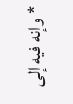* وإنه فيه إلى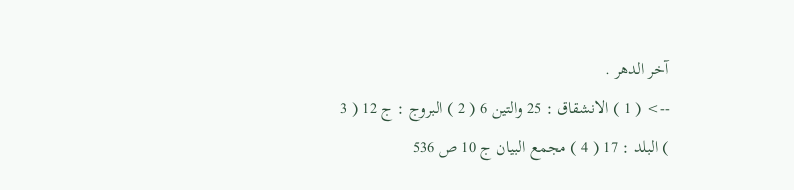آخر الدهر .
--> ( 1 ) الانشقاق : 25 والتين 6 ( 2 ) البروج : ج 12 ( 3 ) البلد : 17 ( 4 ) مجمع البيان ج 10 ص 536